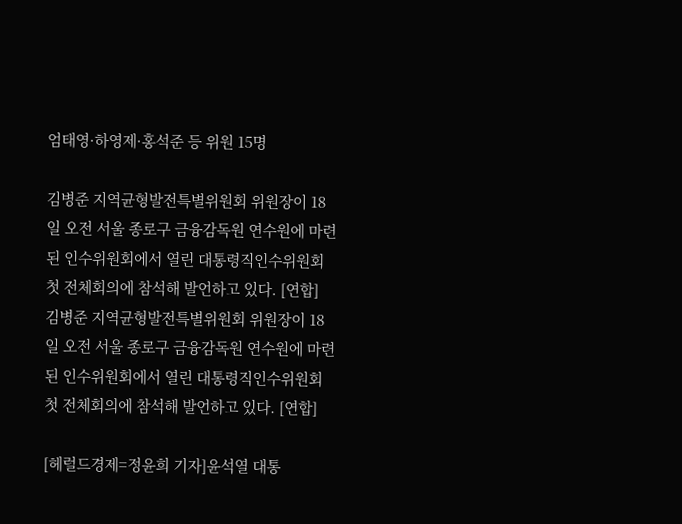엄태영·하영제·홍석준 등 위원 15명

김병준 지역균형발전특별위원회 위원장이 18일 오전 서울 종로구 금융감독원 연수원에 마련된 인수위원회에서 열린 대통령직인수위원회 첫 전체회의에 참석해 발언하고 있다. [연합]
김병준 지역균형발전특별위원회 위원장이 18일 오전 서울 종로구 금융감독원 연수원에 마련된 인수위원회에서 열린 대통령직인수위원회 첫 전체회의에 참석해 발언하고 있다. [연합]

[헤럴드경제=정윤희 기자]윤석열 대통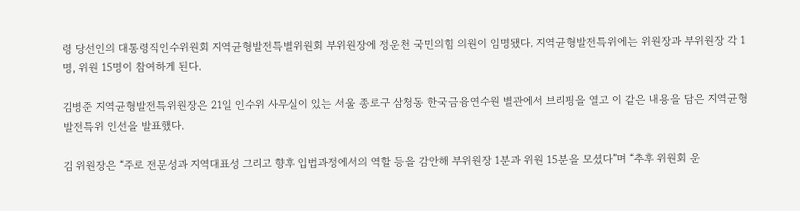령 당선인의 대통령직인수위원회 지역균형발전특별위원회 부위원장에 정운천 국민의힘 의원이 임명됐다. 지역균형발전특위에는 위원장과 부위원장 각 1명, 위원 15명이 참여하게 된다.

김병준 지역균형발전특위원장은 21일 인수위 사무실이 있는 서울 종로구 삼청동 한국금융연수원 별관에서 브리핑을 열고 이 같은 내용을 담은 지역균형발전특위 인선을 발표했다.

김 위원장은 “주로 전문성과 지역대표성 그리고 향후 입법과정에서의 역할 등을 감안해 부위원장 1분과 위원 15분을 모셨다”며 “추후 위원회 운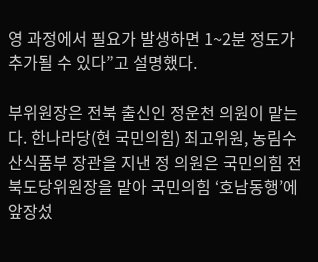영 과정에서 필요가 발생하면 1~2분 정도가 추가될 수 있다”고 설명했다.

부위원장은 전북 출신인 정운천 의원이 맡는다. 한나라당(현 국민의힘) 최고위원, 농림수산식품부 장관을 지낸 정 의원은 국민의힘 전북도당위원장을 맡아 국민의힘 ‘호남동행’에 앞장섰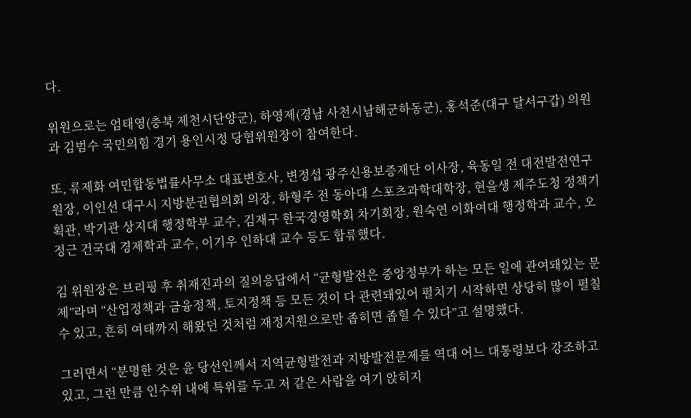다.

위원으로는 엄태영(충북 제천시단양군), 하영제(경남 사천시남해군하동군), 홍석준(대구 달서구갑) 의원과 김범수 국민의힘 경기 용인시정 당협위원장이 참여한다.

또, 류제화 여민합동볍률사무소 대표변호사, 변정섭 광주신용보증재단 이사장, 육동일 전 대전발전연구원장, 이인선 대구시 지방분권협의회 의장, 하형주 전 동아대 스포츠과학대학장, 현을생 제주도청 정책기획관, 박기관 상지대 행정학부 교수, 김재구 한국경영학회 차기회장, 원숙연 이화여대 행정학과 교수, 오정근 건국대 경제학과 교수, 이기우 인하대 교수 등도 합류했다.

김 위원장은 브리핑 후 취재진과의 질의응답에서 “균형발전은 중앙정부가 하는 모든 일에 관여돼있는 문제”라며 “산업정책과 금융정책, 토지정책 등 모든 것이 다 관련돼있어 펼치기 시작하면 상당히 많이 펼칠 수 있고, 흔히 여태까지 해왔던 것처럼 재정지원으로만 좁히면 좁힐 수 있다”고 설명했다.

그러면서 “분명한 것은 윤 당선인께서 지역균형발전과 지방발전문제를 역대 어느 대통령보다 강조하고 있고, 그런 만큼 인수위 내에 특위를 두고 저 같은 사람을 여기 앉히지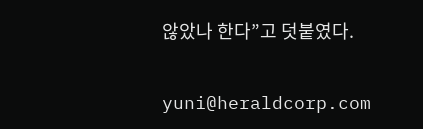않았나 한다”고 덧붙였다.


yuni@heraldcorp.com